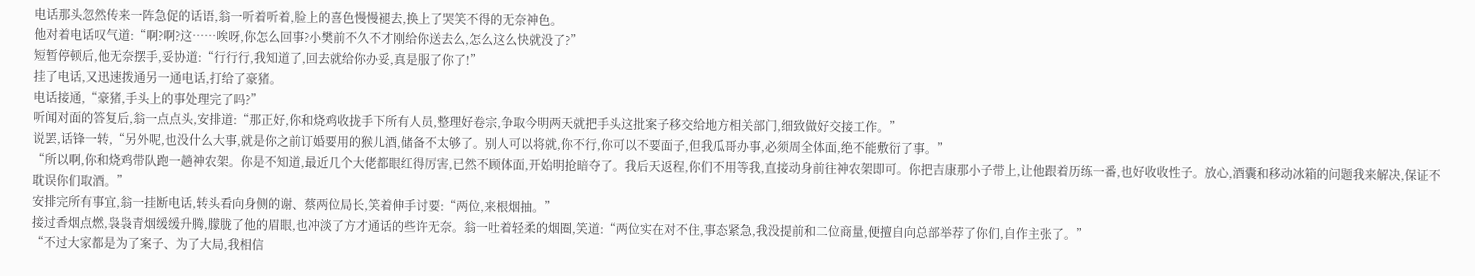电话那头忽然传来一阵急促的话语,翁一听着听着,脸上的喜色慢慢褪去,换上了哭笑不得的无奈神色。
他对着电话叹气道:“啊?啊?这……唉呀,你怎么回事?小樊前不久不才刚给你送去么,怎么这么快就没了?”
短暂停顿后,他无奈摆手,妥协道:“行行行,我知道了,回去就给你办妥,真是服了你了!”
挂了电话,又迅速拨通另一通电话,打给了豪猪。
电话接通,“豪猪,手头上的事处理完了吗?”
听闻对面的答复后,翁一点点头,安排道:“那正好,你和烧鸡收拢手下所有人员,整理好卷宗,争取今明两天就把手头这批案子移交给地方相关部门,细致做好交接工作。”
说罢,话锋一转,“另外呢,也没什么大事,就是你之前订婚要用的猴儿酒,储备不太够了。别人可以将就,你不行,你可以不要面子,但我瓜哥办事,必须周全体面,绝不能敷衍了事。”
“所以啊,你和烧鸡带队跑一趟神农架。你是不知道,最近几个大佬都眼红得厉害,已然不顾体面,开始明抢暗夺了。我后天返程,你们不用等我,直接动身前往神农架即可。你把吉康那小子带上,让他跟着历练一番,也好收收性子。放心,酒囊和移动冰箱的问题我来解决,保证不耽误你们取酒。”
安排完所有事宜,翁一挂断电话,转头看向身侧的谢、蔡两位局长,笑着伸手讨要:“两位,来根烟抽。”
接过香烟点燃,袅袅青烟缓缓升腾,朦胧了他的眉眼,也冲淡了方才通话的些许无奈。翁一吐着轻柔的烟圈,笑道:“两位实在对不住,事态紧急,我没提前和二位商量,便擅自向总部举荐了你们,自作主张了。”
“不过大家都是为了案子、为了大局,我相信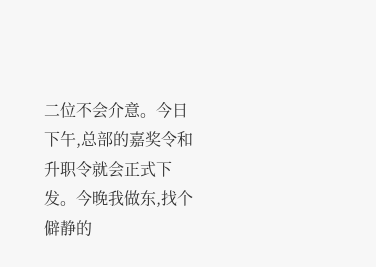二位不会介意。今日下午,总部的嘉奖令和升职令就会正式下发。今晚我做东,找个僻静的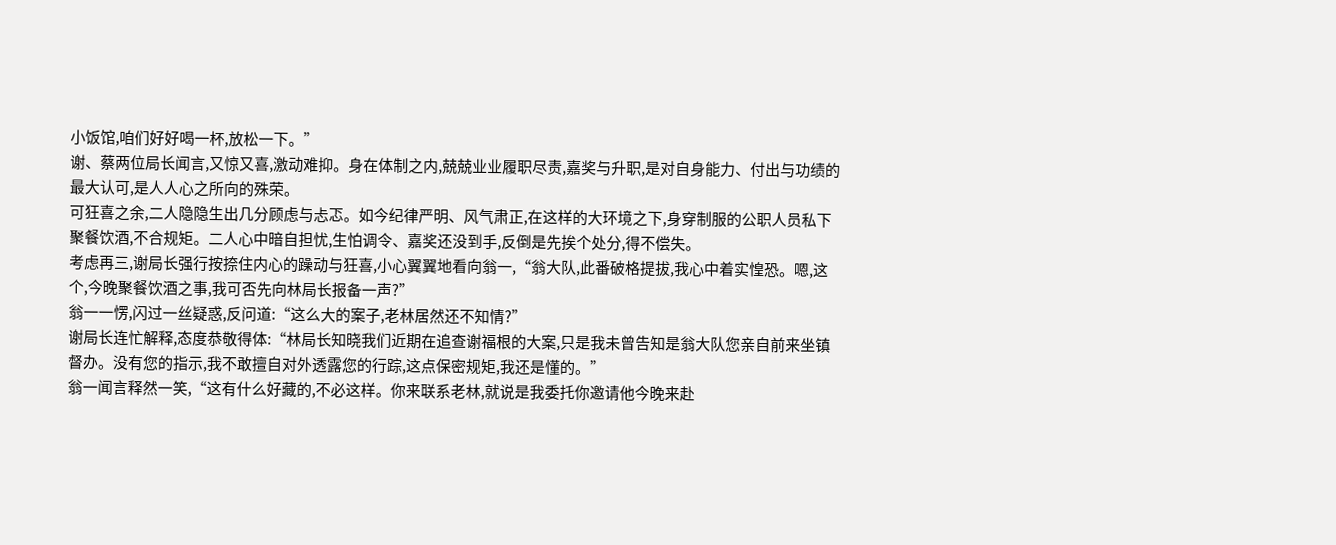小饭馆,咱们好好喝一杯,放松一下。”
谢、蔡两位局长闻言,又惊又喜,激动难抑。身在体制之内,兢兢业业履职尽责,嘉奖与升职,是对自身能力、付出与功绩的最大认可,是人人心之所向的殊荣。
可狂喜之余,二人隐隐生出几分顾虑与忐忑。如今纪律严明、风气肃正,在这样的大环境之下,身穿制服的公职人员私下聚餐饮酒,不合规矩。二人心中暗自担忧,生怕调令、嘉奖还没到手,反倒是先挨个处分,得不偿失。
考虑再三,谢局长强行按捺住内心的躁动与狂喜,小心翼翼地看向翁一,“翁大队,此番破格提拔,我心中着实惶恐。嗯,这个,今晚聚餐饮酒之事,我可否先向林局长报备一声?”
翁一一愣,闪过一丝疑惑,反问道:“这么大的案子,老林居然还不知情?”
谢局长连忙解释,态度恭敬得体:“林局长知晓我们近期在追查谢福根的大案,只是我未曾告知是翁大队您亲自前来坐镇督办。没有您的指示,我不敢擅自对外透露您的行踪,这点保密规矩,我还是懂的。”
翁一闻言释然一笑,“这有什么好藏的,不必这样。你来联系老林,就说是我委托你邀请他今晚来赴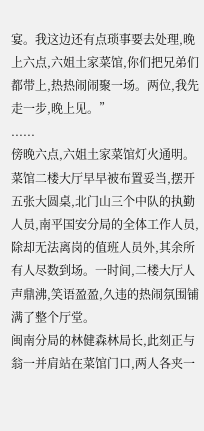宴。我这边还有点琐事要去处理,晚上六点,六姐土家菜馆,你们把兄弟们都带上,热热闹闹聚一场。两位,我先走一步,晚上见。”
......
傍晚六点,六姐土家菜馆灯火通明。
菜馆二楼大厅早早被布置妥当,摆开五张大圆桌,北门山三个中队的执勤人员,南平国安分局的全体工作人员,除却无法离岗的值班人员外,其余所有人尽数到场。一时间,二楼大厅人声鼎沸,笑语盈盈,久违的热闹氛围铺满了整个厅堂。
闽南分局的林健森林局长,此刻正与翁一并肩站在菜馆门口,两人各夹一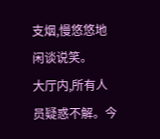支烟,慢悠悠地闲谈说笑。
大厅内,所有人员疑惑不解。今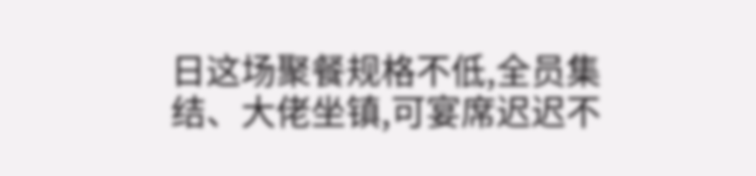日这场聚餐规格不低,全员集结、大佬坐镇,可宴席迟迟不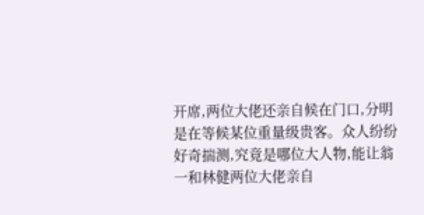开席,两位大佬还亲自候在门口,分明是在等候某位重量级贵客。众人纷纷好奇揣测,究竟是哪位大人物,能让翁一和林健两位大佬亲自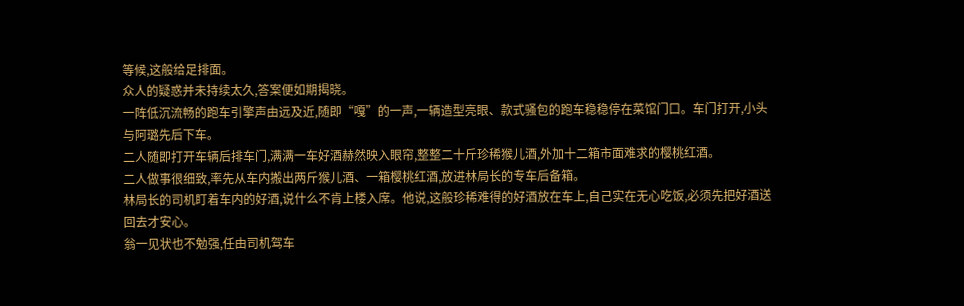等候,这般给足排面。
众人的疑惑并未持续太久,答案便如期揭晓。
一阵低沉流畅的跑车引擎声由远及近,随即“嘎”的一声,一辆造型亮眼、款式骚包的跑车稳稳停在菜馆门口。车门打开,小头与阿璐先后下车。
二人随即打开车辆后排车门,满满一车好酒赫然映入眼帘,整整二十斤珍稀猴儿酒,外加十二箱市面难求的樱桃红酒。
二人做事很细致,率先从车内搬出两斤猴儿酒、一箱樱桃红酒,放进林局长的专车后备箱。
林局长的司机盯着车内的好酒,说什么不肯上楼入席。他说,这般珍稀难得的好酒放在车上,自己实在无心吃饭,必须先把好酒送回去才安心。
翁一见状也不勉强,任由司机驾车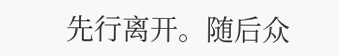先行离开。随后众